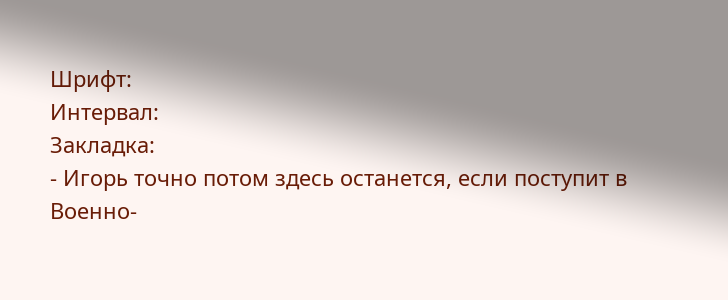Шрифт:
Интервал:
Закладка:
- Игорь точно потом здесь останется, если поступит в Военно-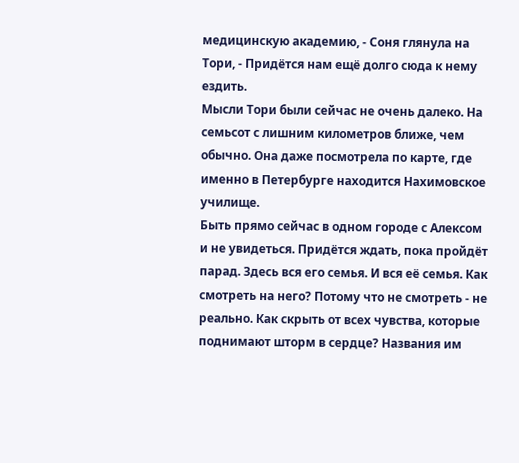медицинскую академию, - Соня глянула на Тори, - Придётся нам ещё долго сюда к нему ездить.
Мысли Тори были сейчас не очень далеко. На семьсот с лишним километров ближе, чем обычно. Она даже посмотрела по карте, где именно в Петербурге находится Нахимовское училище.
Быть прямо сейчас в одном городе с Алексом и не увидеться. Придётся ждать, пока пройдёт парад. Здесь вся его семья. И вся её семья. Как смотреть на него? Потому что не смотреть - не реально. Как скрыть от всех чувства, которые поднимают шторм в сердце? Названия им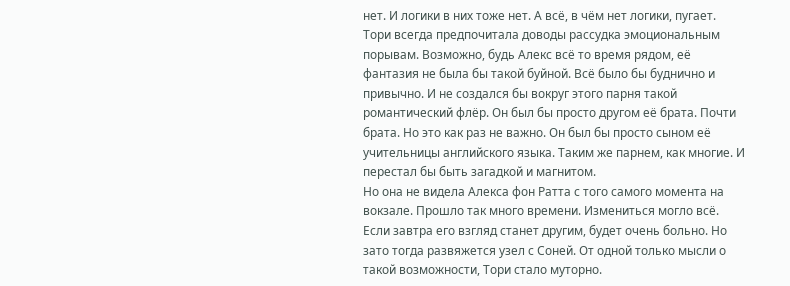нет. И логики в них тоже нет. А всё, в чём нет логики, пугает.
Тори всегда предпочитала доводы рассудка эмоциональным порывам. Возможно, будь Алекс всё то время рядом, её фантазия не была бы такой буйной. Всё было бы буднично и привычно. И не создался бы вокруг этого парня такой романтический флёр. Он был бы просто другом её брата. Почти брата. Но это как раз не важно. Он был бы просто сыном её учительницы английского языка. Таким же парнем, как многие. И перестал бы быть загадкой и магнитом.
Но она не видела Алекса фон Ратта с того самого момента на вокзале. Прошло так много времени. Измениться могло всё. Если завтра его взгляд станет другим, будет очень больно. Но зато тогда развяжется узел с Соней. От одной только мысли о такой возможности, Тори стало муторно.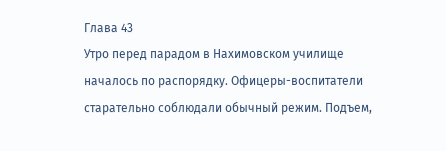Глава 43
Утро перед парадом в Нахимовском училище началось по распорядку. Офицеры-воспитатели старательно соблюдали обычный режим. Подъем,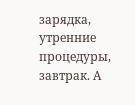зарядка, утренние процедуры, завтрак. А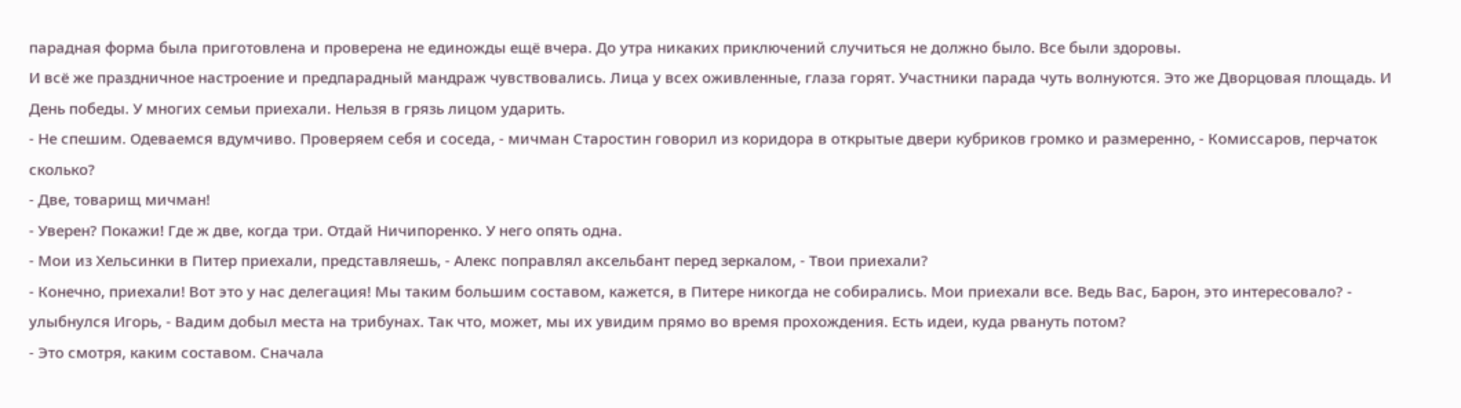парадная форма была приготовлена и проверена не единожды ещё вчера. До утра никаких приключений случиться не должно было. Все были здоровы.
И всё же праздничное настроение и предпарадный мандраж чувствовались. Лица у всех оживленные, глаза горят. Участники парада чуть волнуются. Это же Дворцовая площадь. И День победы. У многих семьи приехали. Нельзя в грязь лицом ударить.
- Не спешим. Одеваемся вдумчиво. Проверяем себя и соседа, - мичман Старостин говорил из коридора в открытые двери кубриков громко и размеренно, - Комиссаров, перчаток сколько?
- Две, товарищ мичман!
- Уверен? Покажи! Где ж две, когда три. Отдай Ничипоренко. У него опять одна.
- Мои из Хельсинки в Питер приехали, представляешь, - Алекс поправлял аксельбант перед зеркалом, - Твои приехали?
- Конечно, приехали! Вот это у нас делегация! Мы таким большим составом, кажется, в Питере никогда не собирались. Мои приехали все. Ведь Вас, Барон, это интересовало? - улыбнулся Игорь, - Вадим добыл места на трибунах. Так что, может, мы их увидим прямо во время прохождения. Есть идеи, куда рвануть потом?
- Это смотря, каким составом. Сначала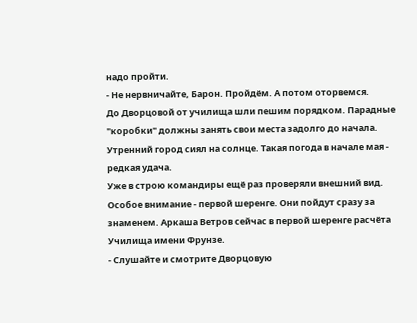надо пройти.
- Не нервничайте, Барон. Пройдём. А потом оторвемся.
До Дворцовой от училища шли пешим порядком. Парадные "коробки" должны занять свои места задолго до начала. Утренний город сиял на солнце. Такая погода в начале мая - редкая удача.
Уже в строю командиры ещё раз проверяли внешний вид. Особое внимание - первой шеренге. Они пойдут сразу за знаменем. Аркаша Ветров сейчас в первой шеренге расчёта Училища имени Фрунзе.
- Слушайте и смотрите Дворцовую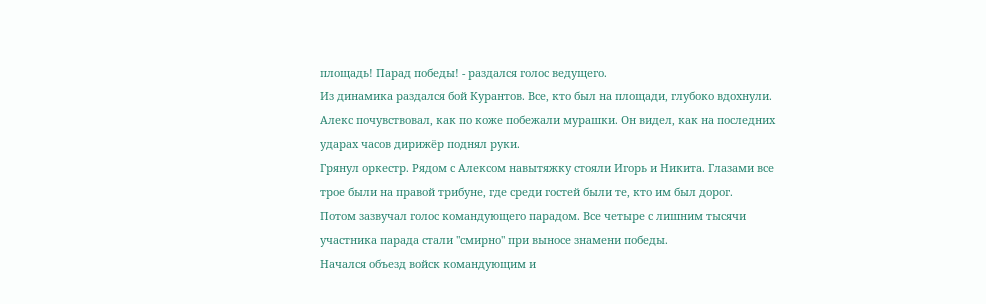площадь! Парад победы! - раздался голос ведущего.
Из динамика раздался бой Курантов. Все, кто был на площади, глубоко вдохнули.
Алекс почувствовал, как по коже побежали мурашки. Он видел, как на последних ударах часов дирижёр поднял руки.
Грянул оркестр. Рядом с Алексом навытяжку стояли Игорь и Никита. Глазами все трое были на правой трибуне, где среди гостей были те, кто им был дорог.
Потом зазвучал голос командующего парадом. Все четыре с лишним тысячи участника парада стали "смирно" при выносе знамени победы.
Начался объезд войск командующим и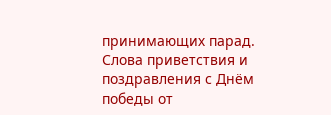принимающих парад. Слова приветствия и поздравления с Днём победы от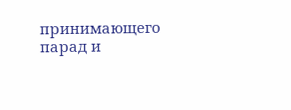принимающего парад и